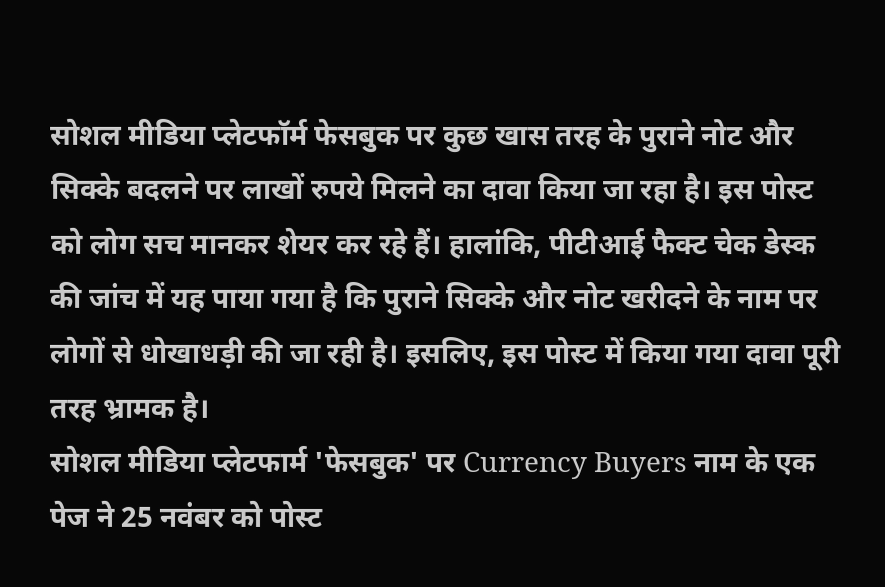सोशल मीडिया प्लेटफॉर्म फेसबुक पर कुछ खास तरह के पुराने नोट और सिक्के बदलने पर लाखों रुपये मिलने का दावा किया जा रहा है। इस पोस्ट को लोग सच मानकर शेयर कर रहे हैं। हालांकि, पीटीआई फैक्ट चेक डेस्क की जांच में यह पाया गया है कि पुराने सिक्के और नोट खरीदने के नाम पर लोगों से धोखाधड़ी की जा रही है। इसलिए, इस पोस्ट में किया गया दावा पूरी तरह भ्रामक है।
सोशल मीडिया प्लेटफार्म 'फेसबुक' पर Currency Buyers नाम के एक पेज ने 25 नवंबर को पोस्ट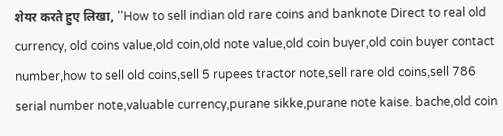शेयर करते हुए लिखा, ''How to sell indian old rare coins and banknote Direct to real old currency, old coins value,old coin,old note value,old coin buyer,old coin buyer contact number,how to sell old coins,sell 5 rupees tractor note,sell rare old coins,sell 786 serial number note,valuable currency,purane sikke,purane note kaise. bache,old coin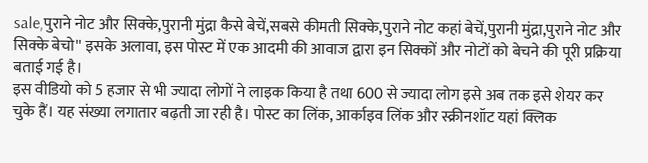sale,पुराने नोट और सिक्के,पुरानी मुंद्रा कैसे बेचें,सबसे कीमती सिक्के,पुराने नोट कहां बेचें,पुरानी मुंद्रा,पुराने नोट और सिक्के बेचो'' इसके अलावा, इस पोस्ट में एक आदमी की आवाज द्वारा इन सिक्कों और नोटों को बेचने की पूरी प्रक्रिया बताई गई है।
इस वीडियो को 5 हजार से भी ज्यादा लोगों ने लाइक किया है तथा 600 से ज्यादा लोग इसे अब तक इसे शेयर कर चुके हैं। यह संख्या लगातार बढ़ती जा रही है। पोस्ट का लिंक, आर्काइव लिंक और स्क्रीनशॉट यहां क्लिक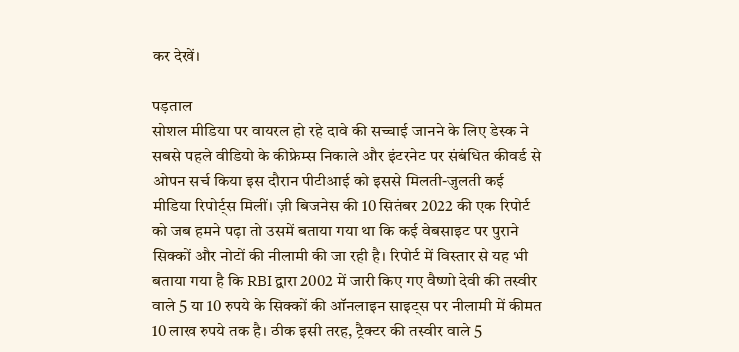कर देखें।

पड़ताल
सोशल मीडिया पर वायरल हो रहे दावे की सच्चाई जानने के लिए डेस्क ने सबसे पहले वीडियो के कीफ्रेम्स निकाले और इंटरनेट पर संबंधित कीवर्ड से ओपन सर्च किया इस दौरान पीटीआई को इससे मिलती-जुलती कई मीडिया रिपोर्ट्स मिलीं। ज़ी बिजनेस की 10 सितंबर 2022 की एक रिपोर्ट को जब हमने पढ़ा तो उसमें बताया गया था कि कई वेबसाइट पर पुराने सिक्कों और नोटों की नीलामी की जा रही है। रिपोर्ट में विस्तार से यह भी बताया गया है कि RBI द्वारा 2002 में जारी किए गए वैष्णो देवी की तस्वीर वाले 5 या 10 रुपये के सिक्कों की ऑनलाइन साइट्स पर नीलामी में कीमत 10 लाख रुपये तक है। ठीक इसी तरह, ट्रैक्टर की तस्वीर वाले 5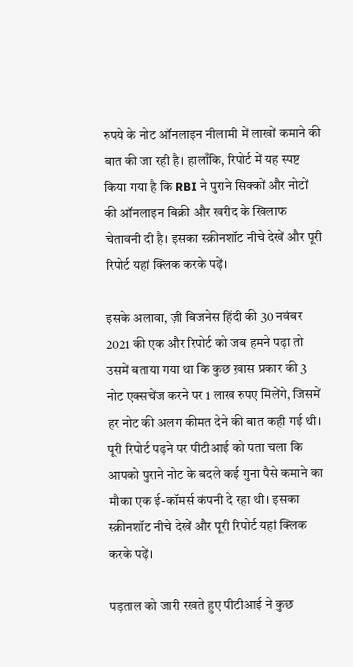रुपये के नोट ऑनलाइन नीलामी में लाखों कमाने की बात की जा रही है। हालाँकि, रिपोर्ट में यह स्पष्ट किया गया है कि RBI ने पुराने सिक्कों और नोटों की ऑनलाइन बिक्री और खरीद के खिलाफ चेतावनी दी है। इसका स्क्रीनशॉट नीचे देखें और पूरी रिपोर्ट यहां क्लिक करके पढ़ें।

इसके अलावा, ज़ी बिजनेस हिंदी की 30 नवंबर 2021 की एक और रिपोर्ट को जब हमने पढ़ा तो उसमें बताया गया था कि कुछ ख़ास प्रकार की 3 नोट एक्सचेंज करने पर 1 लाख रुपए मिलेंगे, जिसमें हर नोट की अलग कीमत देने की बात कही गई थी। पूरी रिपोर्ट पढ़ने पर पीटीआई को पता चला कि आपको पुराने नोट के बदले कई गुना पैसे कमाने का मौका एक ई-कॉमर्स कंपनी दे रहा थी। इसका स्क्रीनशॉट नीचे देखें और पूरी रिपोर्ट यहां क्लिक करके पढ़ें।

पड़ताल को जारी रखते हुए पीटीआई ने कुछ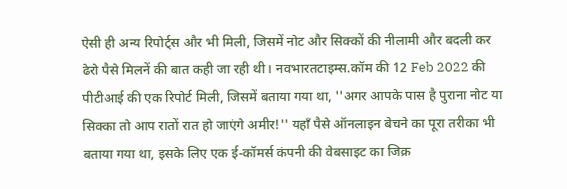ऐसी ही अन्य रिपोर्ट्स और भी मिली, जिसमें नोट और सिक्कों की नीलामी और बदली कर ढेरो पैसे मिलनें की बात कही जा रही थी। नवभारतटाइम्स.कॉम की 12 Feb 2022 की पीटीआई की एक रिपोर्ट मिली, जिसमें बताया गया था, ''अगर आपके पास है पुराना नोट या सिक्का तो आप रातों रात हो जाएंगे अमीर!'' यहाँ पैसे ऑनलाइन बेचने का पूरा तरीका भी बताया गया था, इसके लिए एक ई-कॉमर्स कंपनी की वेबसाइट का जिक्र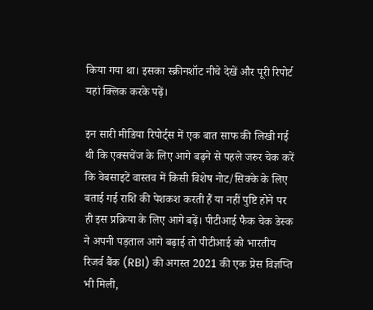किया गया था। इसका स्क्रीनशॉट नीचे देखें और पूरी रिपोर्ट यहां क्लिक करके पढ़ें।

इन सारी मीडिया रिपोर्ट्स में एक बात साफ की लिखी गई थी कि एक्सचेंज के लिए आगे बढ़ने से पहले जरुर चेक करें कि वेबसाइटें वास्तव में किसी विशेष नोट/सिक्के के लिए बताई गई राशि की पेशकश करती हैं या नहीं पुष्टि होने पर ही इस प्रक्रिया के लिए आगे बढ़ें। पीटीआई फैक चेक डेस्क ने अपनी पड़ताल आगे बढ़ाई तो पीटीआई को भारतीय रिजर्व बैंक (RBI) की अगस्त 2021 की एक प्रेस विज्ञप्ति भी मिली,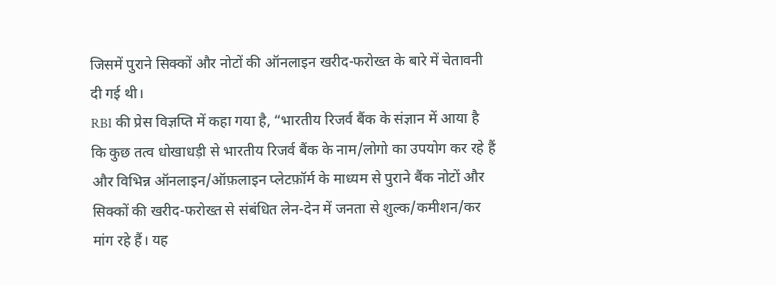जिसमें पुराने सिक्कों और नोटों की ऑनलाइन खरीद-फरोख्त के बारे में चेतावनी दी गई थी।
RBI की प्रेस विज्ञप्ति में कहा गया है, “भारतीय रिजर्व बैंक के संज्ञान में आया है कि कुछ तत्व धोखाधड़ी से भारतीय रिजर्व बैंक के नाम/लोगो का उपयोग कर रहे हैं और विभिन्न ऑनलाइन/ऑफ़लाइन प्लेटफ़ॉर्म के माध्यम से पुराने बैंक नोटों और सिक्कों की खरीद-फरोख्त से संबंधित लेन-देन में जनता से शुल्क/कमीशन/कर मांग रहे हैं। यह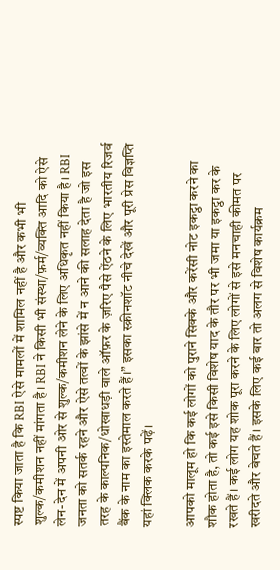स्पष्ट किया जाता है कि RBI ऐसे मामलों में शामिल नहीं है और कभी भी शुल्क/कमीशन नहीं मांगता है। RBI ने किसी भी संस्था/फ़र्म/व्यक्ति आदि को ऐसे लेन-देन में अपनी ओर से शुल्क/कमीशन लेने के लिए अधिकृत नहीं किया है। RBI जनता को सतर्क रहने और ऐसे तत्वों के झांसे में न आने की सलाह देता है जो इस तरह के काल्पनिक/धोखाधड़ी वाले ऑफ़र के ज़रिए पैसे ऐंठने के लिए भारतीय रिजर्व बैंक के नाम का इस्तेमाल करते हैं।” इसका स्क्रीनशॉट नीचे देखें और पूरी प्रेस विज्ञप्ति यहां क्लिक करके पढ़ें।

आपको मालूम हो कि कई लोगों को पुराने सिक्के और करेंसी नोट इकट्ठा करने का शौक होता है, तो कई इसे किसी विशेष याद के तौर पर भी जमा या इकट्ठा कर के रखते हैं। कई लोग यह शोक पूरा करने के लिए लोगों से इसे मनचाही कीमत पर खरीदते और बेचते हैं। इसके लिए कई बार तो अलग से विशेष कार्यक्रम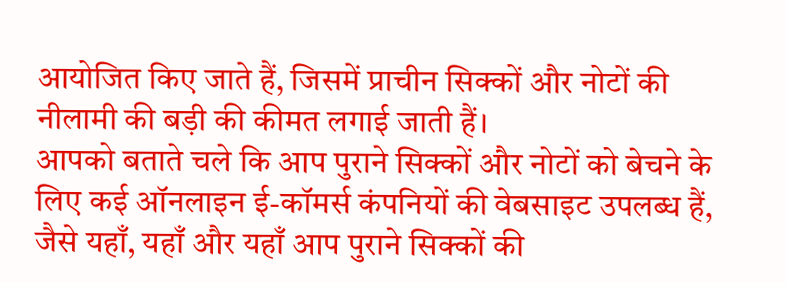आयोजित किए जाते हैं, जिसमें प्राचीन सिक्कों और नोटों की नीलामी की बड़ी की कीमत लगाई जाती हैं।
आपको बताते चले कि आप पुराने सिक्कों और नोटों को बेचने के लिए कई ऑनलाइन ई-कॉमर्स कंपनियों की वेबसाइट उपलब्ध हैं, जैसे यहाँ, यहाँ और यहाँ आप पुराने सिक्कों की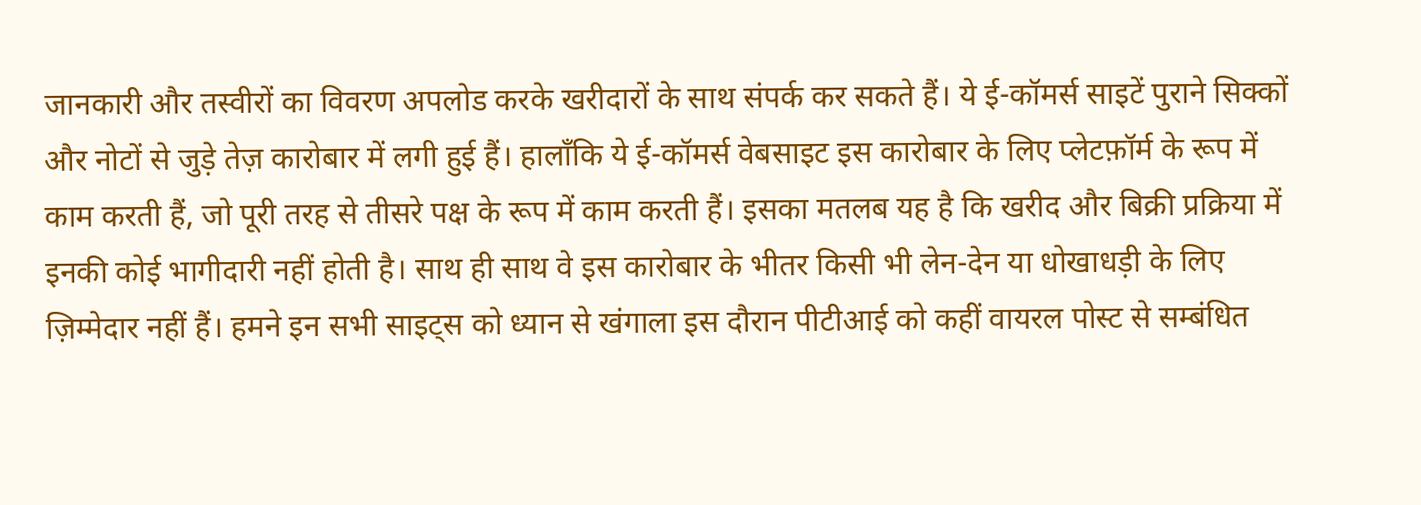जानकारी और तस्वीरों का विवरण अपलोड करके खरीदारों के साथ संपर्क कर सकते हैं। ये ई-कॉमर्स साइटें पुराने सिक्कों और नोटों से जुड़े तेज़ कारोबार में लगी हुई हैं। हालाँकि ये ई-कॉमर्स वेबसाइट इस कारोबार के लिए प्लेटफ़ॉर्म के रूप में काम करती हैं, जो पूरी तरह से तीसरे पक्ष के रूप में काम करती हैं। इसका मतलब यह है कि खरीद और बिक्री प्रक्रिया में इनकी कोई भागीदारी नहीं होती है। साथ ही साथ वे इस कारोबार के भीतर किसी भी लेन-देन या धोखाधड़ी के लिए ज़िम्मेदार नहीं हैं। हमने इन सभी साइट्स को ध्यान से खंगाला इस दौरान पीटीआई को कहीं वायरल पोस्ट से सम्बंधित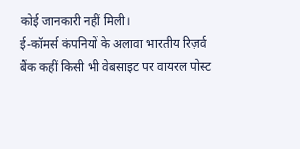कोई जानकारी नहीं मिली।
ई-कॉमर्स कंपनियों के अलावा भारतीय रिज़र्व बैंक कहीं किसी भी वेबसाइट पर वायरल पोस्ट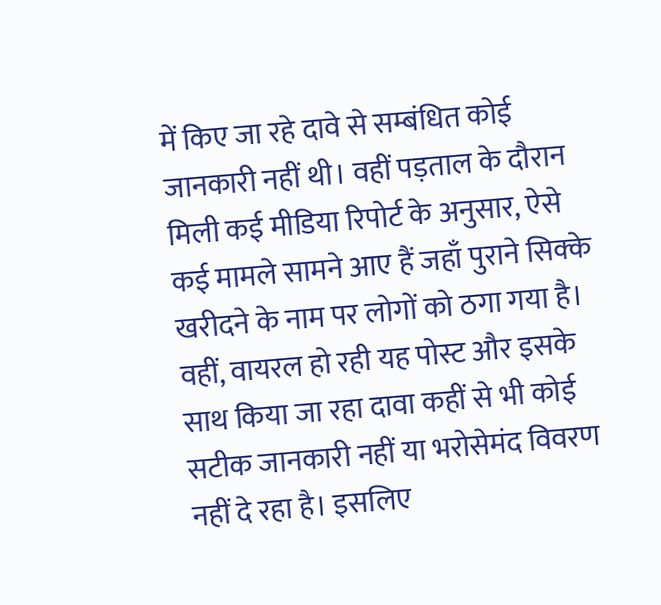में किए जा रहे दावे से सम्बंधित कोई जानकारी नहीं थी। वहीं पड़ताल के दौरान मिली कई मीडिया रिपोर्ट के अनुसार, ऐसे कई मामले सामने आए हैं जहाँ पुराने सिक्के खरीदने के नाम पर लोगों को ठगा गया है। वहीं, वायरल हो रही यह पोस्ट और इसके साथ किया जा रहा दावा कहीं से भी कोई सटीक जानकारी नहीं या भरोसेमंद विवरण नहीं दे रहा है। इसलिए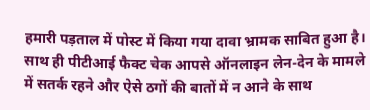हमारी पड़ताल में पोस्ट में किया गया दावा भ्रामक साबित हुआ है। साथ ही पीटीआई फैक्ट चेक आपसे ऑनलाइन लेन-देन के मामले में सतर्क रहने और ऐसे ठगों की बातों में न आने के साथ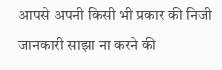आपसे अपनी किसी भी प्रकार की निजी जानकारी साझा ना करने की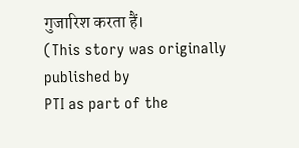गुजारिश करता हैं।
(This story was originally published by
PTI as part of the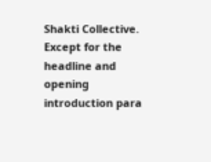Shakti Collective. Except for the headline and opening introduction para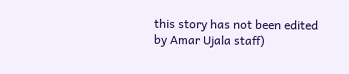this story has not been edited by Amar Ujala staff)